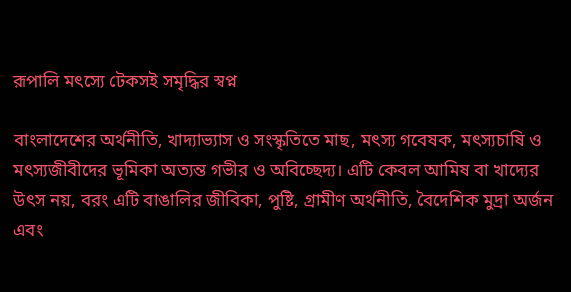রূপালি মৎস্যে টেকসই সমৃদ্ধির স্বপ্ন

বাংলাদেশের অর্থনীতি, খাদ্যাভ্যাস ও সংস্কৃতিতে মাছ, মৎস্য গবেষক, মৎস্যচাষি ও মৎস্যজীবীদের ভূমিকা অত্যন্ত গভীর ও অবিচ্ছেদ্য। এটি কেবল আমিষ বা খাদ্যের উৎস নয়, বরং এটি বাঙালির জীবিকা, পুষ্টি, গ্রামীণ অর্থনীতি, বৈদেশিক মুদ্রা অর্জন এবং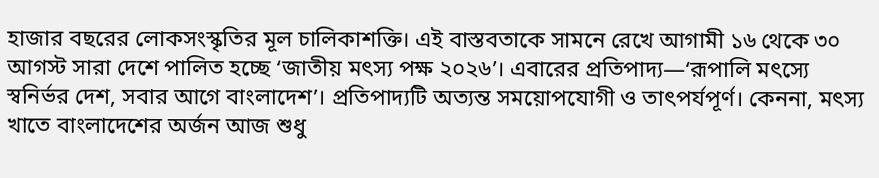হাজার বছরের লোকসংস্কৃতির মূল চালিকাশক্তি। এই বাস্তবতাকে সামনে রেখে আগামী ১৬ থেকে ৩০ আগস্ট সারা দেশে পালিত হচ্ছে ‘জাতীয় মৎস্য পক্ষ ২০২৬’। এবারের প্রতিপাদ্য—‘রূপালি মৎস্যে স্বনির্ভর দেশ, সবার আগে বাংলাদেশ’। প্রতিপাদ্যটি অত্যন্ত সময়োপযোগী ও তাৎপর্যপূর্ণ। কেননা, মৎস্য খাতে বাংলাদেশের অর্জন আজ শুধু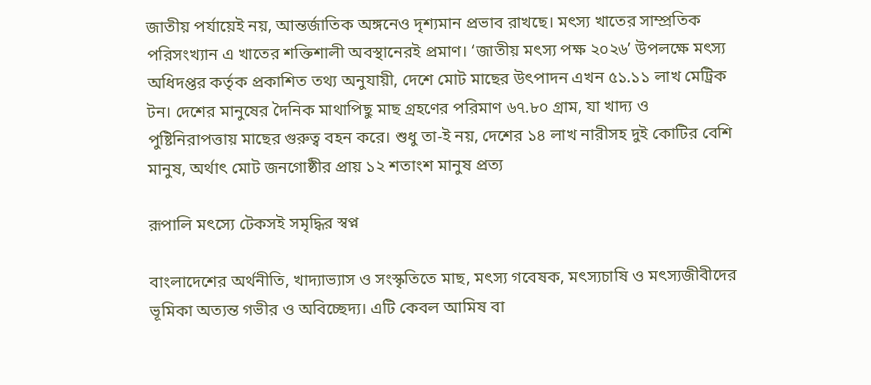জাতীয় পর্যায়েই নয়, আন্তর্জাতিক অঙ্গনেও দৃশ্যমান প্রভাব রাখছে। মৎস্য খাতের সাম্প্রতিক পরিসংখ্যান এ খাতের শক্তিশালী অবস্থানেরই প্রমাণ। ‘জাতীয় মৎস্য পক্ষ ২০২৬’ উপলক্ষে মৎস্য অধিদপ্তর কর্তৃক প্রকাশিত তথ্য অনুযায়ী, দেশে মোট মাছের উৎপাদন এখন ৫১.১১ লাখ মেট্রিক টন। দেশের মানুষের দৈনিক মাথাপিছু মাছ গ্রহণের পরিমাণ ৬৭.৮০ গ্রাম, যা খাদ্য ও পুষ্টিনিরাপত্তায় মাছের গুরুত্ব বহন করে। শুধু তা-ই নয়, দেশের ১৪ লাখ নারীসহ দুই কোটির বেশি মানুষ, অর্থাৎ মোট জনগোষ্ঠীর প্রায় ১২ শতাংশ মানুষ প্রত্য

রূপালি মৎস্যে টেকসই সমৃদ্ধির স্বপ্ন

বাংলাদেশের অর্থনীতি, খাদ্যাভ্যাস ও সংস্কৃতিতে মাছ, মৎস্য গবেষক, মৎস্যচাষি ও মৎস্যজীবীদের ভূমিকা অত্যন্ত গভীর ও অবিচ্ছেদ্য। এটি কেবল আমিষ বা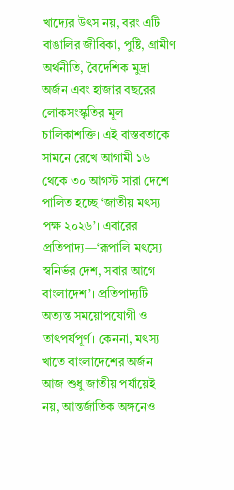খাদ্যের উৎস নয়, বরং এটি বাঙালির জীবিকা, পুষ্টি, গ্রামীণ অর্থনীতি, বৈদেশিক মুদ্রা অর্জন এবং হাজার বছরের লোকসংস্কৃতির মূল চালিকাশক্তি। এই বাস্তবতাকে সামনে রেখে আগামী ১৬ থেকে ৩০ আগস্ট সারা দেশে পালিত হচ্ছে ‘জাতীয় মৎস্য পক্ষ ২০২৬’। এবারের প্রতিপাদ্য—‘রূপালি মৎস্যে স্বনির্ভর দেশ, সবার আগে বাংলাদেশ’। প্রতিপাদ্যটি অত্যন্ত সময়োপযোগী ও তাৎপর্যপূর্ণ। কেননা, মৎস্য খাতে বাংলাদেশের অর্জন আজ শুধু জাতীয় পর্যায়েই নয়, আন্তর্জাতিক অঙ্গনেও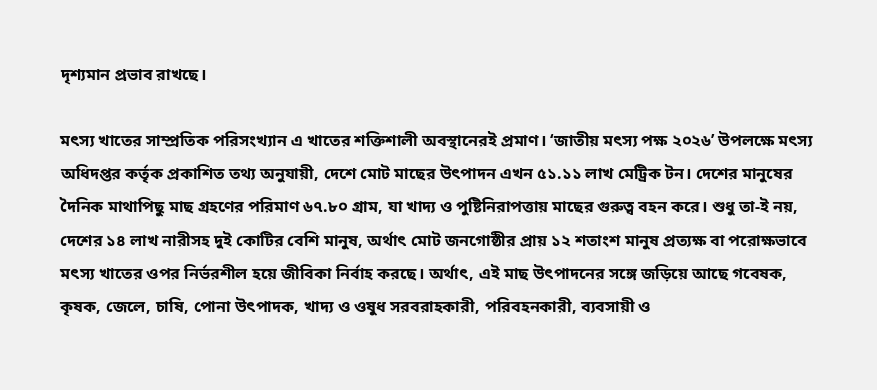দৃশ্যমান প্রভাব রাখছে।

মৎস্য খাতের সাম্প্রতিক পরিসংখ্যান এ খাতের শক্তিশালী অবস্থানেরই প্রমাণ। ‘জাতীয় মৎস্য পক্ষ ২০২৬’ উপলক্ষে মৎস্য অধিদপ্তর কর্তৃক প্রকাশিত তথ্য অনুযায়ী, দেশে মোট মাছের উৎপাদন এখন ৫১.১১ লাখ মেট্রিক টন। দেশের মানুষের দৈনিক মাথাপিছু মাছ গ্রহণের পরিমাণ ৬৭.৮০ গ্রাম, যা খাদ্য ও পুষ্টিনিরাপত্তায় মাছের গুরুত্ব বহন করে। শুধু তা-ই নয়, দেশের ১৪ লাখ নারীসহ দুই কোটির বেশি মানুষ, অর্থাৎ মোট জনগোষ্ঠীর প্রায় ১২ শতাংশ মানুষ প্রত্যক্ষ বা পরোক্ষভাবে মৎস্য খাতের ওপর নির্ভরশীল হয়ে জীবিকা নির্বাহ করছে। অর্থাৎ, এই মাছ উৎপাদনের সঙ্গে জড়িয়ে আছে গবেষক, কৃষক, জেলে, চাষি, পোনা উৎপাদক, খাদ্য ও ওষুধ সরবরাহকারী, পরিবহনকারী, ব্যবসায়ী ও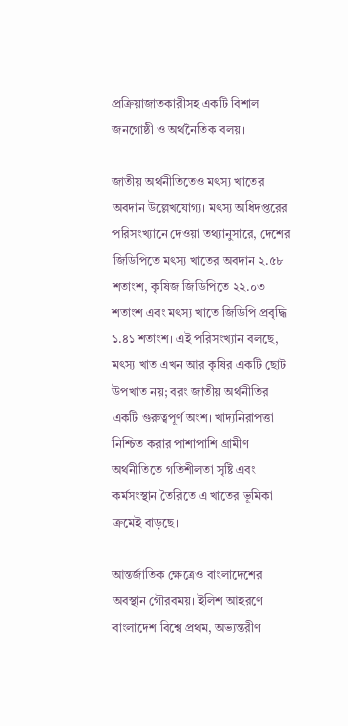প্রক্রিয়াজাতকারীসহ একটি বিশাল জনগোষ্ঠী ও অর্থনৈতিক বলয়।

জাতীয় অর্থনীতিতেও মৎস্য খাতের অবদান উল্লেখযোগ্য। মৎস্য অধিদপ্তরের পরিসংখ্যানে দেওয়া তথ্যানুসারে, দেশের জিডিপিতে মৎস্য খাতের অবদান ২.৫৮ শতাংশ, কৃষিজ জিডিপিতে ২২.০৩ শতাংশ এবং মৎস্য খাতে জিডিপি প্রবৃদ্ধি ১.৪১ শতাংশ। এই পরিসংখ্যান বলছে, মৎস্য খাত এখন আর কৃষির একটি ছোট উপখাত নয়; বরং জাতীয় অর্থনীতির একটি গুরুত্বপূর্ণ অংশ। খাদ্যনিরাপত্তা নিশ্চিত করার পাশাপাশি গ্রামীণ অর্থনীতিতে গতিশীলতা সৃষ্টি এবং কর্মসংস্থান তৈরিতে এ খাতের ভূমিকা ক্রমেই বাড়ছে।

আন্তর্জাতিক ক্ষেত্রেও বাংলাদেশের অবস্থান গৌরবময়। ইলিশ আহরণে বাংলাদেশ বিশ্বে প্রথম, অভ্যন্তরীণ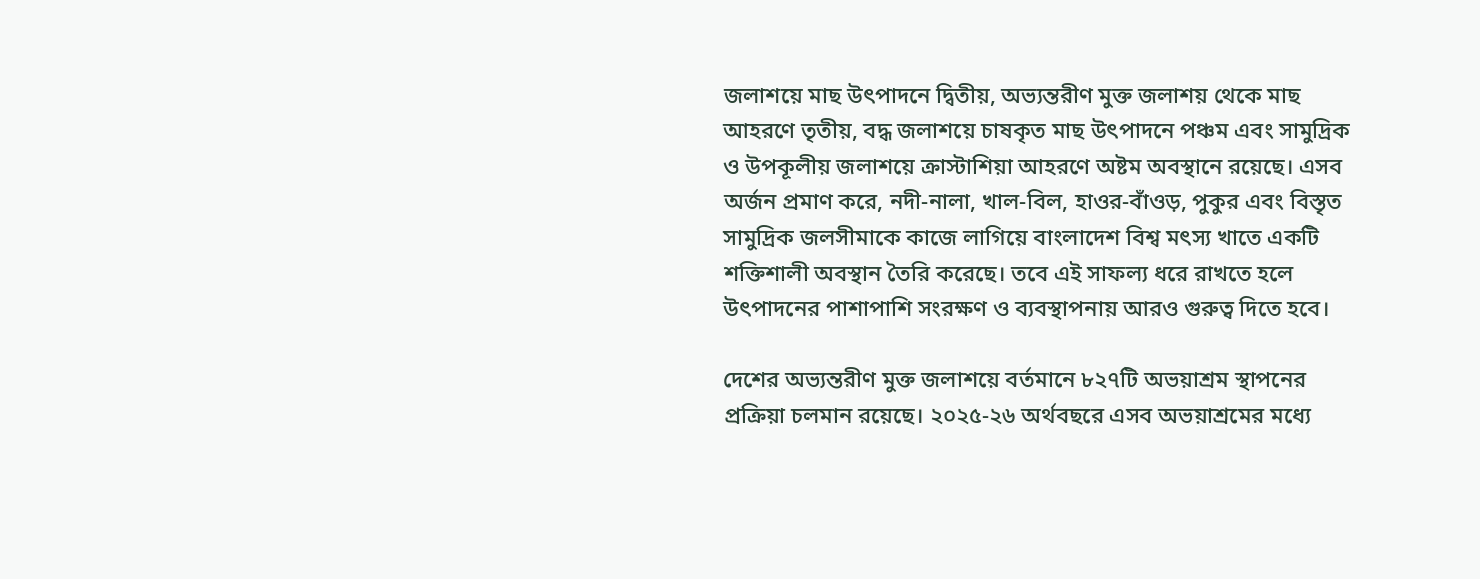জলাশয়ে মাছ উৎপাদনে দ্বিতীয়, অভ্যন্তরীণ মুক্ত জলাশয় থেকে মাছ আহরণে তৃতীয়, বদ্ধ জলাশয়ে চাষকৃত মাছ উৎপাদনে পঞ্চম এবং সামুদ্রিক ও উপকূলীয় জলাশয়ে ক্রাস্টাশিয়া আহরণে অষ্টম অবস্থানে রয়েছে। এসব অর্জন প্রমাণ করে, নদী-নালা, খাল-বিল, হাওর-বাঁওড়, পুকুর এবং বিস্তৃত সামুদ্রিক জলসীমাকে কাজে লাগিয়ে বাংলাদেশ বিশ্ব মৎস্য খাতে একটি শক্তিশালী অবস্থান তৈরি করেছে। তবে এই সাফল্য ধরে রাখতে হলে উৎপাদনের পাশাপাশি সংরক্ষণ ও ব্যবস্থাপনায় আরও গুরুত্ব দিতে হবে।

দেশের অভ্যন্তরীণ মুক্ত জলাশয়ে বর্তমানে ৮২৭টি অভয়াশ্রম স্থাপনের প্রক্রিয়া চলমান রয়েছে। ২০২৫-২৬ অর্থবছরে এসব অভয়াশ্রমের মধ্যে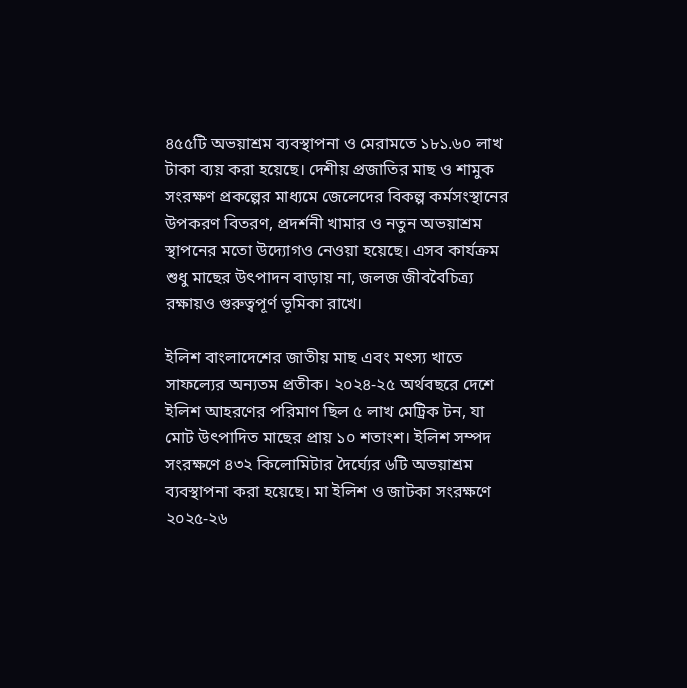৪৫৫টি অভয়াশ্রম ব্যবস্থাপনা ও মেরামতে ১৮১.৬০ লাখ টাকা ব্যয় করা হয়েছে। দেশীয় প্রজাতির মাছ ও শামুক সংরক্ষণ প্রকল্পের মাধ্যমে জেলেদের বিকল্প কর্মসংস্থানের উপকরণ বিতরণ, প্রদর্শনী খামার ও নতুন অভয়াশ্রম স্থাপনের মতো উদ্যোগও নেওয়া হয়েছে। এসব কার্যক্রম শুধু মাছের উৎপাদন বাড়ায় না, জলজ জীববৈচিত্র্য রক্ষায়ও গুরুত্বপূর্ণ ভূমিকা রাখে।

ইলিশ বাংলাদেশের জাতীয় মাছ এবং মৎস্য খাতে সাফল্যের অন্যতম প্রতীক। ২০২৪-২৫ অর্থবছরে দেশে ইলিশ আহরণের পরিমাণ ছিল ৫ লাখ মেট্রিক টন, যা মোট উৎপাদিত মাছের প্রায় ১০ শতাংশ। ইলিশ সম্পদ সংরক্ষণে ৪৩২ কিলোমিটার দৈর্ঘ্যের ৬টি অভয়াশ্রম ব্যবস্থাপনা করা হয়েছে। মা ইলিশ ও জাটকা সংরক্ষণে ২০২৫-২৬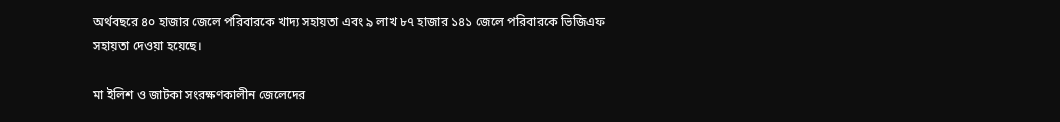অর্থবছরে ৪০ হাজার জেলে পরিবারকে খাদ্য সহায়তা এবং ৯ লাখ ৮৭ হাজার ১৪১ জেলে পরিবারকে ভিজিএফ সহায়তা দেওয়া হয়েছে।

মা ইলিশ ও জাটকা সংরক্ষণকালীন জেলেদের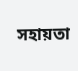সহায়তা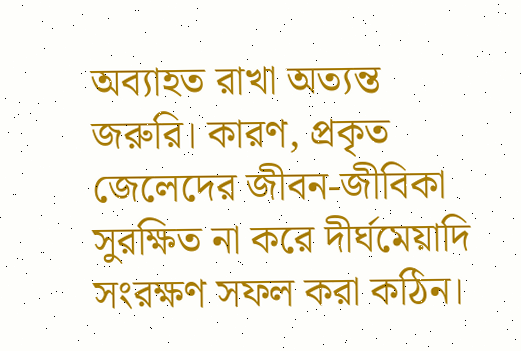অব্যাহত রাখা অত্যন্ত জরুরি। কারণ, প্রকৃত জেলেদের জীবন-জীবিকা সুরক্ষিত না করে দীর্ঘমেয়াদি সংরক্ষণ সফল করা কঠিন।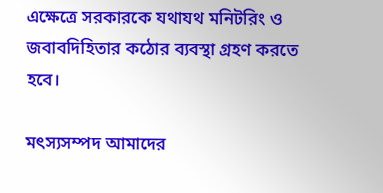এক্ষেত্রে সরকারকে যথাযথ মনিটরিং ও জবাবদিহিতার কঠোর ব্যবস্থা গ্রহণ করতে হবে।

মৎস্যসম্পদ আমাদের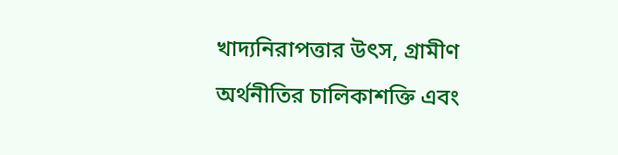খাদ্যনিরাপত্তার উৎস, গ্রামীণ অর্থনীতির চালিকাশক্তি এবং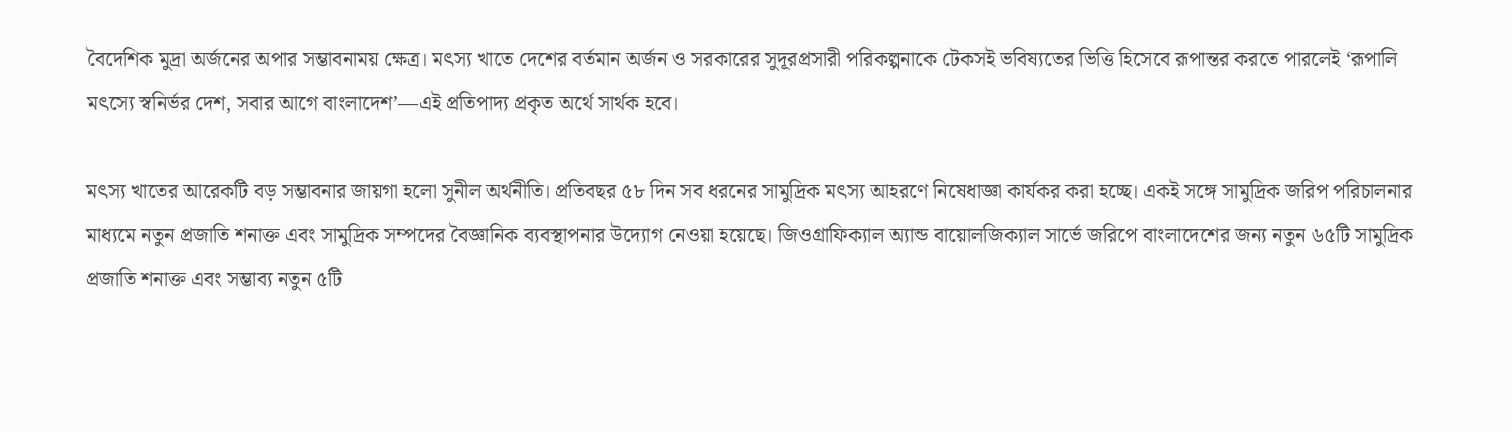বৈদেশিক মুদ্রা অর্জনের অপার সম্ভাবনাময় ক্ষেত্র। মৎস্য খাতে দেশের বর্তমান অর্জন ও সরকারের সুদূরপ্রসারী পরিকল্পনাকে টেকসই ভবিষ্যতের ভিত্তি হিসেবে রূপান্তর করতে পারলেই ‘রূপালি মৎস্যে স্বনির্ভর দেশ, সবার আগে বাংলাদেশ’—এই প্রতিপাদ্য প্রকৃত অর্থে সার্থক হবে।

মৎস্য খাতের আরেকটি বড় সম্ভাবনার জায়গা হলো সুনীল অর্থনীতি। প্রতিবছর ৫৮ দিন সব ধরনের সামুদ্রিক মৎস্য আহরণে নিষেধাজ্ঞা কার্যকর করা হচ্ছে। একই সঙ্গে সামুদ্রিক জরিপ পরিচালনার মাধ্যমে নতুন প্রজাতি শনাক্ত এবং সামুদ্রিক সম্পদের বৈজ্ঞানিক ব্যবস্থাপনার উদ্যোগ নেওয়া হয়েছে। জিওগ্রাফিক্যাল অ্যান্ড বায়োলজিক্যাল সার্ভে জরিপে বাংলাদেশের জন্য নতুন ৬৫টি সামুদ্রিক প্রজাতি শনাক্ত এবং সম্ভাব্য নতুন ৫টি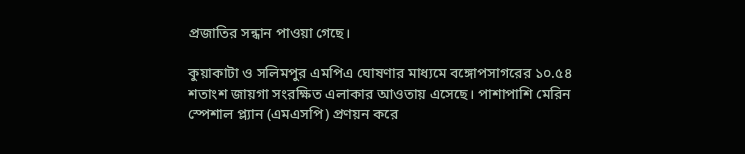প্রজাতির সন্ধান পাওয়া গেছে।

কুয়াকাটা ও সলিমপুর এমপিএ ঘোষণার মাধ্যমে বঙ্গোপসাগরের ১০.৫৪ শতাংশ জায়গা সংরক্ষিত এলাকার আওতায় এসেছে। পাশাপাশি মেরিন স্পেশাল প্ল্যান (এমএসপি) প্রণয়ন করে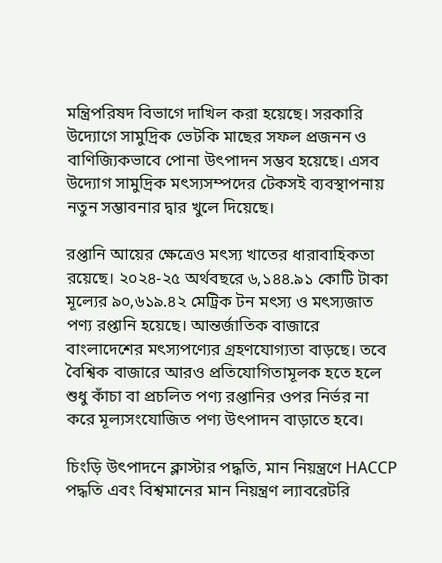মন্ত্রিপরিষদ বিভাগে দাখিল করা হয়েছে। সরকারি উদ্যোগে সামুদ্রিক ভেটকি মাছের সফল প্রজনন ও বাণিজ্যিকভাবে পোনা উৎপাদন সম্ভব হয়েছে। এসব উদ্যোগ সামুদ্রিক মৎস্যসম্পদের টেকসই ব্যবস্থাপনায় নতুন সম্ভাবনার দ্বার খুলে দিয়েছে।

রপ্তানি আয়ের ক্ষেত্রেও মৎস্য খাতের ধারাবাহিকতা রয়েছে। ২০২৪-২৫ অর্থবছরে ৬,১৪৪.৯১ কোটি টাকা মূল্যের ৯০,৬১৯.৪২ মেট্রিক টন মৎস্য ও মৎস্যজাত পণ্য রপ্তানি হয়েছে। আন্তর্জাতিক বাজারে বাংলাদেশের মৎস্যপণ্যের গ্রহণযোগ্যতা বাড়ছে। তবে বৈশ্বিক বাজারে আরও প্রতিযোগিতামূলক হতে হলে শুধু কাঁচা বা প্রচলিত পণ্য রপ্তানির ওপর নির্ভর না করে মূল্যসংযোজিত পণ্য উৎপাদন বাড়াতে হবে।

চিংড়ি উৎপাদনে ক্লাস্টার পদ্ধতি, মান নিয়ন্ত্রণে HACCP পদ্ধতি এবং বিশ্বমানের মান নিয়ন্ত্রণ ল্যাবরেটরি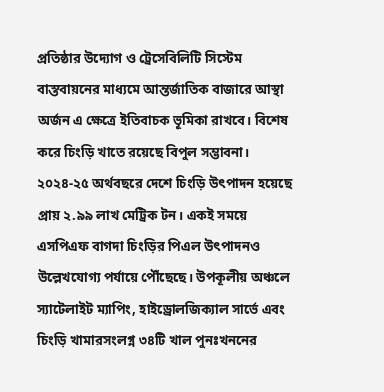প্রতিষ্ঠার উদ্যোগ ও ট্রেসেবিলিটি সিস্টেম বাস্তবায়নের মাধ্যমে আন্তর্জাতিক বাজারে আস্থা অর্জন এ ক্ষেত্রে ইতিবাচক ভূমিকা রাখবে। বিশেষ করে চিংড়ি খাতে রয়েছে বিপুল সম্ভাবনা। ২০২৪-২৫ অর্থবছরে দেশে চিংড়ি উৎপাদন হয়েছে প্রায় ২.৯৯ লাখ মেট্রিক টন। একই সময়ে এসপিএফ বাগদা চিংড়ির পিএল উৎপাদনও উল্লেখযোগ্য পর্যায়ে পৌঁছেছে। উপকূলীয় অঞ্চলে স্যাটেলাইট ম্যাপিং, হাইড্রোলজিক্যাল সার্ভে এবং চিংড়ি খামারসংলগ্ন ৩৪টি খাল পুনঃখননের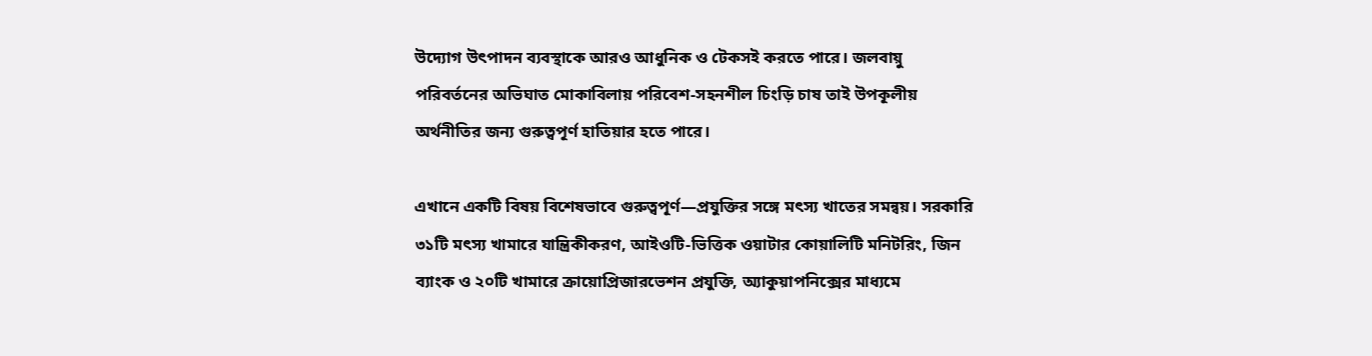উদ্যোগ উৎপাদন ব্যবস্থাকে আরও আধুনিক ও টেকসই করতে পারে। জলবায়ু পরিবর্তনের অভিঘাত মোকাবিলায় পরিবেশ-সহনশীল চিংড়ি চাষ তাই উপকূলীয় অর্থনীতির জন্য গুরুত্বপূর্ণ হাতিয়ার হতে পারে।

এখানে একটি বিষয় বিশেষভাবে গুরুত্বপূর্ণ—প্রযুক্তির সঙ্গে মৎস্য খাতের সমন্বয়। সরকারি ৩১টি মৎস্য খামারে যান্ত্রিকীকরণ, আইওটি-ভিত্তিক ওয়াটার কোয়ালিটি মনিটরিং, জিন ব্যাংক ও ২০টি খামারে ক্রায়োপ্রিজারভেশন প্রযুক্তি, অ্যাকুয়াপনিক্সের মাধ্যমে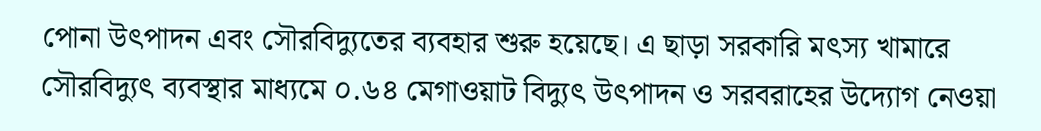পোনা উৎপাদন এবং সৌরবিদ্যুতের ব্যবহার শুরু হয়েছে। এ ছাড়া সরকারি মৎস্য খামারে সৌরবিদ্যুৎ ব্যবস্থার মাধ্যমে ০.৬৪ মেগাওয়াট বিদ্যুৎ উৎপাদন ও সরবরাহের উদ্যোগ নেওয়া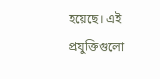হয়েছে। এই প্রযুক্তিগুলো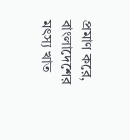প্রমাণ করে, বাংলাদেশের মৎস্য খাত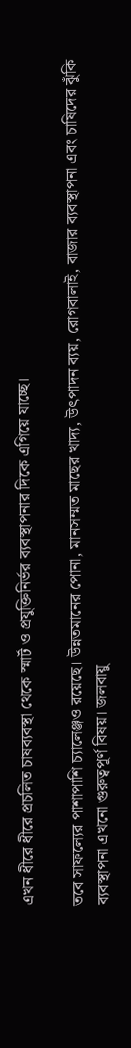এখন ধীরে ধীরে প্রচলিত চাষব্যবস্থা থেকে স্মার্ট ও প্রযুক্তিনির্ভর ব্যবস্থাপনার দিকে এগিয়ে যাচ্ছে।

তবে সাফল্যের পাশাপাশি চ্যালেঞ্জও রয়েছে। উন্নতমানের পোনা, মানসম্মত মাছের খাদ্য, উৎপাদন ব্যয়, রোগবালাই, বাজার ব্যবস্থাপনা এবং চাষিদের ঝুঁকি ব্যবস্থাপনা এখনো গুরুত্বপূর্ণ বিষয়। জলবায়ু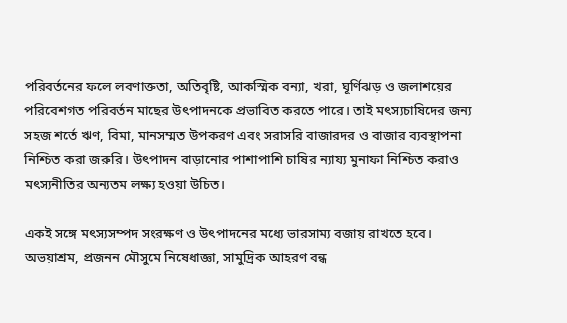পরিবর্তনের ফলে লবণাক্ততা, অতিবৃষ্টি, আকস্মিক বন্যা, খরা, ঘূর্ণিঝড় ও জলাশয়ের পরিবেশগত পরিবর্তন মাছের উৎপাদনকে প্রভাবিত করতে পারে। তাই মৎস্যচাষিদের জন্য সহজ শর্তে ঋণ, বিমা, মানসম্মত উপকরণ এবং সরাসরি বাজারদর ও বাজার ব্যবস্থাপনা নিশ্চিত করা জরুরি। উৎপাদন বাড়ানোর পাশাপাশি চাষির ন্যায্য মুনাফা নিশ্চিত করাও মৎস্যনীতির অন্যতম লক্ষ্য হওয়া উচিত।

একই সঙ্গে মৎস্যসম্পদ সংরক্ষণ ও উৎপাদনের মধ্যে ভারসাম্য বজায় রাখতে হবে। অভয়াশ্রম, প্রজনন মৌসুমে নিষেধাজ্ঞা, সামুদ্রিক আহরণ বন্ধ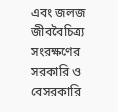এবং জলজ জীববৈচিত্র্য সংরক্ষণের সরকারি ও বেসরকারি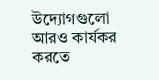উদ্যোগগুলো আরও কার্যকর করতে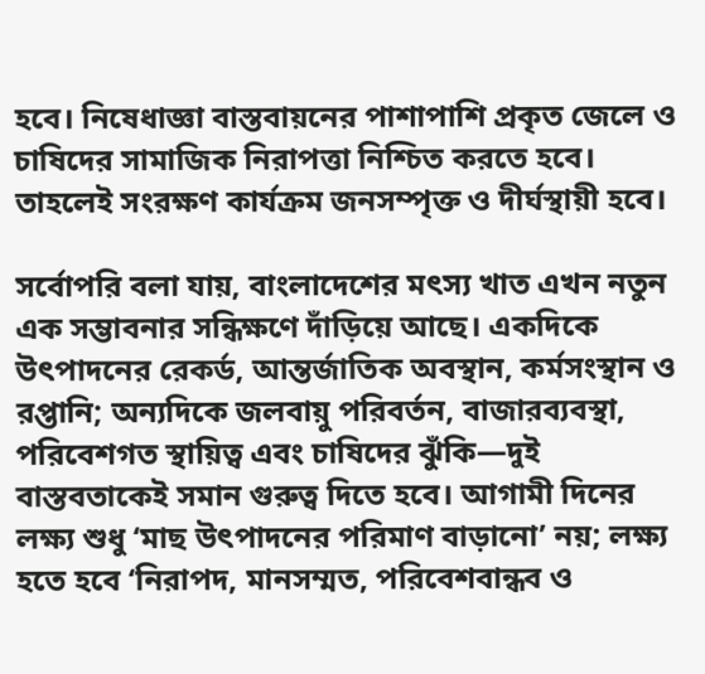হবে। নিষেধাজ্ঞা বাস্তবায়নের পাশাপাশি প্রকৃত জেলে ও চাষিদের সামাজিক নিরাপত্তা নিশ্চিত করতে হবে। তাহলেই সংরক্ষণ কার্যক্রম জনসম্পৃক্ত ও দীর্ঘস্থায়ী হবে।

সর্বোপরি বলা যায়, বাংলাদেশের মৎস্য খাত এখন নতুন এক সম্ভাবনার সন্ধিক্ষণে দাঁড়িয়ে আছে। একদিকে উৎপাদনের রেকর্ড, আন্তর্জাতিক অবস্থান, কর্মসংস্থান ও রপ্তানি; অন্যদিকে জলবায়ু পরিবর্তন, বাজারব্যবস্থা, পরিবেশগত স্থায়িত্ব এবং চাষিদের ঝুঁকি—দুই বাস্তবতাকেই সমান গুরুত্ব দিতে হবে। আগামী দিনের লক্ষ্য শুধু ‘মাছ উৎপাদনের পরিমাণ বাড়ানো’ নয়; লক্ষ্য হতে হবে ‘নিরাপদ, মানসম্মত, পরিবেশবান্ধব ও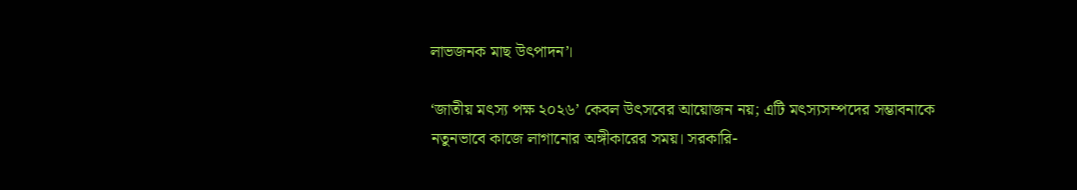লাভজনক মাছ উৎপাদন’।

‘জাতীয় মৎস্য পক্ষ ২০২৬’ কেবল উৎসবের আয়োজন নয়; এটি মৎস্যসম্পদের সম্ভাবনাকে নতুনভাবে কাজে লাগানোর অঙ্গীকারের সময়। সরকারি-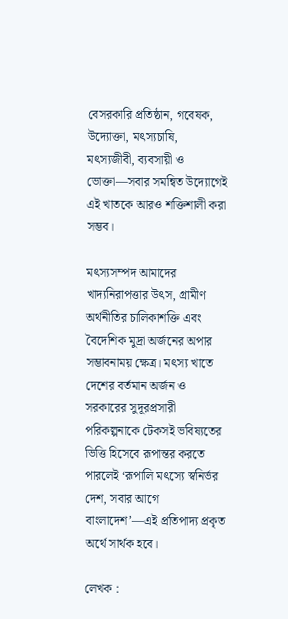বেসরকারি প্রতিষ্ঠান, গবেষক, উদ্যোক্তা, মৎস্যচাষি, মৎস্যজীবী, ব্যবসায়ী ও ভোক্তা—সবার সমন্বিত উদ্যোগেই এই খাতকে আরও শক্তিশালী করা সম্ভব।

মৎস্যসম্পদ আমাদের খাদ্যনিরাপত্তার উৎস, গ্রামীণ অর্থনীতির চালিকাশক্তি এবং বৈদেশিক মুদ্রা অর্জনের অপার সম্ভাবনাময় ক্ষেত্র। মৎস্য খাতে দেশের বর্তমান অর্জন ও সরকারের সুদূরপ্রসারী পরিকল্পনাকে টেকসই ভবিষ্যতের ভিত্তি হিসেবে রূপান্তর করতে পারলেই ‘রূপালি মৎস্যে স্বনির্ভর দেশ, সবার আগে বাংলাদেশ’—এই প্রতিপাদ্য প্রকৃত অর্থে সার্থক হবে।

লেখক :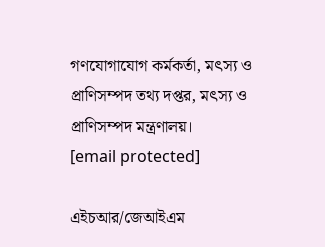গণযোগাযোগ কর্মকর্তা, মৎস্য ও প্রাণিসম্পদ তথ্য দপ্তর, মৎস্য ও প্রাণিসম্পদ মন্ত্রণালয়।
[email protected]

এইচআর/জেআইএম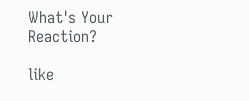What's Your Reaction?

like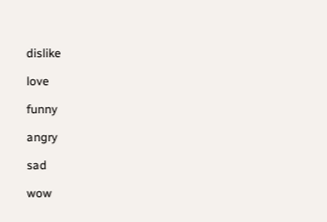dislike

love

funny

angry

sad

wow